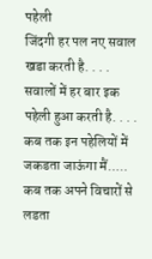पहेली
जिंदगी हर पल नए सवाल खडा करती है. . . .
सवालों में हर बार इक पहेली हुआ करती है. . . .
कब तक इन पहेलियों में जकडता जाऊंगा मैं.....
कब तक अपने विचारों से लडता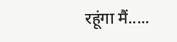रहूंगा मैं.....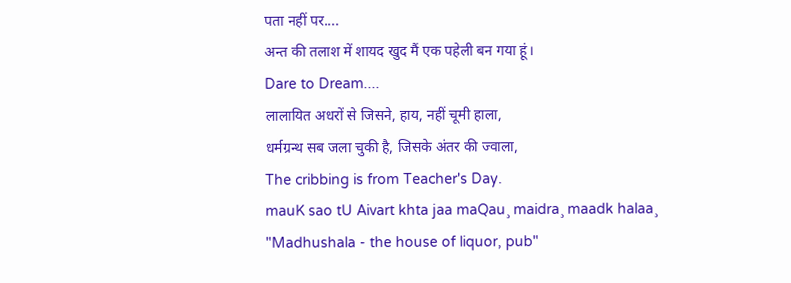पता नहीं पर....
अन्त की तलाश में शायद खुद मैं एक पहेली बन गया हूं।
Dare to Dream....
लालायित अधरों से जिसने, हाय, नहीं चूमी हाला,
धर्मग्रन्थ सब जला चुकी है, जिसके अंतर की ज्वाला,
The cribbing is from Teacher's Day.
mauK sao tU Aivart khta jaa maQau¸ maidra¸ maadk halaa¸
"Madhushala - the house of liquor, pub"